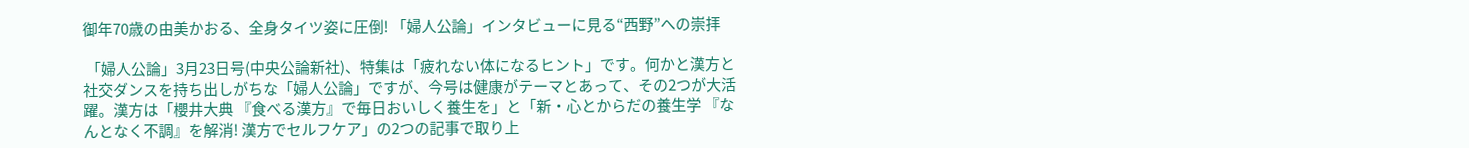御年70歳の由美かおる、全身タイツ姿に圧倒! 「婦人公論」インタビューに見る“西野”への崇拝

 「婦人公論」3月23日号(中央公論新社)、特集は「疲れない体になるヒント」です。何かと漢方と社交ダンスを持ち出しがちな「婦人公論」ですが、今号は健康がテーマとあって、その2つが大活躍。漢方は「櫻井大典 『食べる漢方』で毎日おいしく養生を」と「新・心とからだの養生学 『なんとなく不調』を解消! 漢方でセルフケア」の2つの記事で取り上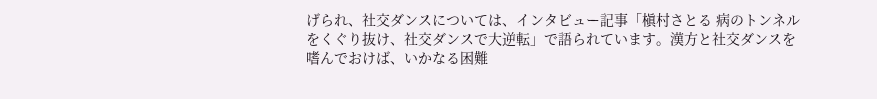げられ、社交ダンスについては、インタビュー記事「槇村さとる 病のトンネルをくぐり抜け、社交ダンスで大逆転」で語られています。漢方と社交ダンスを嗜んでおけば、いかなる困難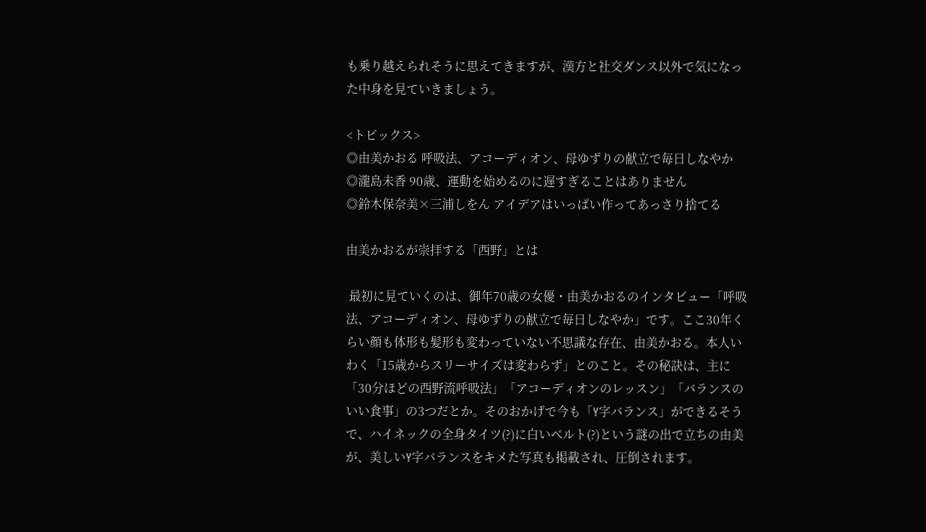も乗り越えられそうに思えてきますが、漢方と社交ダンス以外で気になった中身を見ていきましょう。

<トピックス>
◎由美かおる 呼吸法、アコーディオン、母ゆずりの献立で毎日しなやか
◎瀧島未香 90歳、運動を始めるのに遅すぎることはありません
◎鈴木保奈美×三浦しをん アイデアはいっぱい作ってあっさり捨てる

由美かおるが崇拝する「西野」とは

 最初に見ていくのは、御年70歳の女優・由美かおるのインタビュー「呼吸法、アコーディオン、母ゆずりの献立で毎日しなやか」です。ここ30年くらい顔も体形も髪形も変わっていない不思議な存在、由美かおる。本人いわく「15歳からスリーサイズは変わらず」とのこと。その秘訣は、主に「30分ほどの西野流呼吸法」「アコーディオンのレッスン」「バランスのいい食事」の3つだとか。そのおかげで今も「Y字バランス」ができるそうで、ハイネックの全身タイツ(?)に白いベルト(?)という謎の出で立ちの由美が、美しいY字バランスをキメた写真も掲載され、圧倒されます。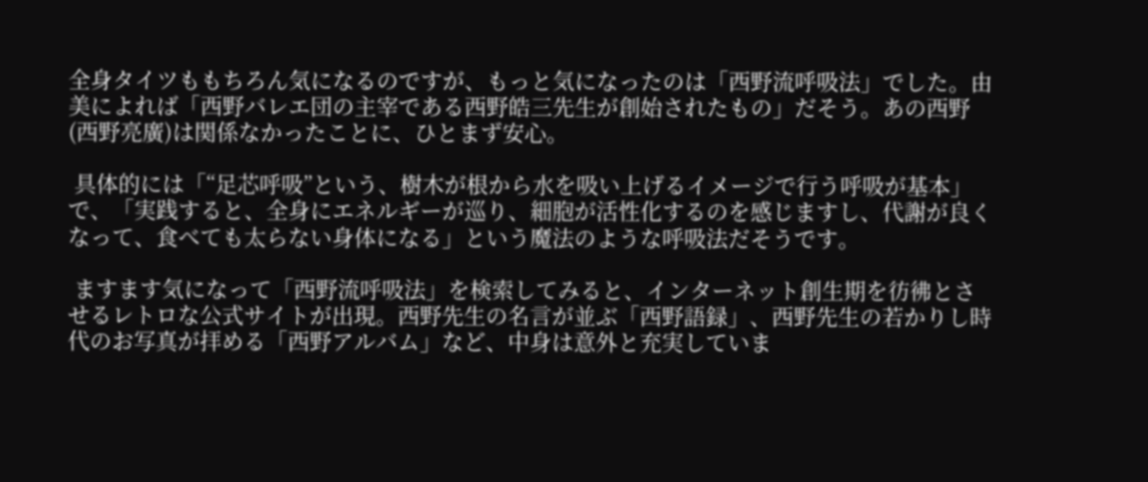全身タイツももちろん気になるのですが、もっと気になったのは「西野流呼吸法」でした。由美によれば「西野バレエ団の主宰である西野皓三先生が創始されたもの」だそう。あの西野(西野亮廣)は関係なかったことに、ひとまず安心。

 具体的には「“足芯呼吸”という、樹木が根から水を吸い上げるイメージで行う呼吸が基本」で、「実践すると、全身にエネルギーが巡り、細胞が活性化するのを感じますし、代謝が良くなって、食べても太らない身体になる」という魔法のような呼吸法だそうです。

 ますます気になって「西野流呼吸法」を検索してみると、インターネット創生期を彷彿とさせるレトロな公式サイトが出現。西野先生の名言が並ぶ「西野語録」、西野先生の若かりし時代のお写真が拝める「西野アルバム」など、中身は意外と充実していま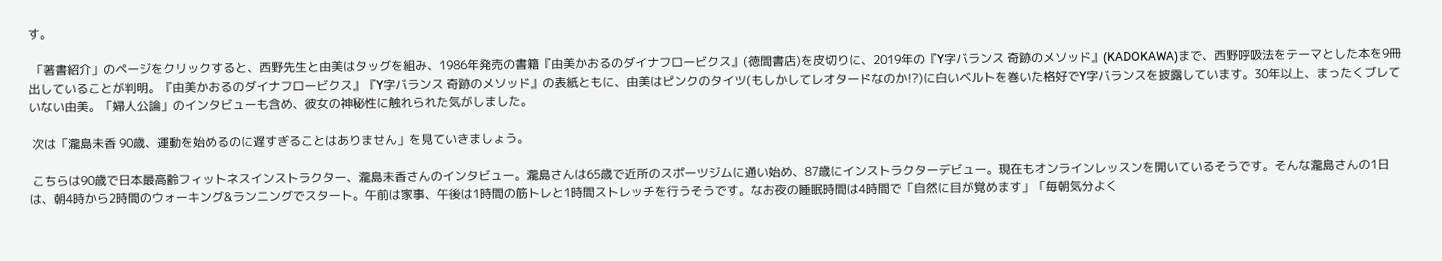す。

 「著書紹介」のページをクリックすると、西野先生と由美はタッグを組み、1986年発売の書籍『由美かおるのダイナフロービクス』(徳間書店)を皮切りに、2019年の『Y字バランス 奇跡のメソッド』(KADOKAWA)まで、西野呼吸法をテーマとした本を9冊出していることが判明。『由美かおるのダイナフロービクス』『Y字バランス 奇跡のメソッド』の表紙ともに、由美はピンクのタイツ(もしかしてレオタードなのか!?)に白いベルトを巻いた格好でY字バランスを披露しています。30年以上、まったくブレていない由美。「婦人公論」のインタビューも含め、彼女の神秘性に触れられた気がしました。

 次は「瀧島未香 90歳、運動を始めるのに遅すぎることはありません」を見ていきましょう。

 こちらは90歳で日本最高齢フィットネスインストラクター、瀧島未香さんのインタビュー。瀧島さんは65歳で近所のスポーツジムに通い始め、87歳にインストラクターデビュー。現在もオンラインレッスンを開いているそうです。そんな瀧島さんの1日は、朝4時から2時間のウォーキング&ランニングでスタート。午前は家事、午後は1時間の筋トレと1時間ストレッチを行うそうです。なお夜の睡眠時間は4時間で「自然に目が覚めます」「毎朝気分よく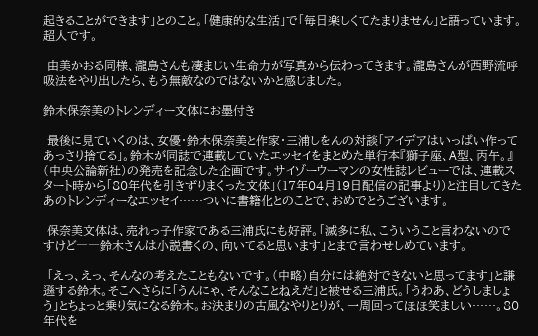起きることができます」とのこと。「健康的な生活」で「毎日楽しくてたまりません」と語っています。超人です。

 由美かおる同様、瀧島さんも凄まじい生命力が写真から伝わってきます。瀧島さんが西野流呼吸法をやり出したら、もう無敵なのではないかと感じました。

鈴木保奈美のトレンディー文体にお墨付き

 最後に見ていくのは、女優・鈴木保奈美と作家・三浦しをんの対談「アイデアはいっぱい作ってあっさり捨てる」。鈴木が同誌で連載していたエッセイをまとめた単行本『獅子座、A型、丙午。』(中央公論新社)の発売を記念した企画です。サイゾーウーマンの女性誌レビューでは、連載スタート時から「80年代を引きずりまくった文体」(17年04月19日配信の記事より)と注目してきたあのトレンディーなエッセイ……ついに書籍化とのことで、おめでとうございます。

 保奈美文体は、売れっ子作家である三浦氏にも好評。「滅多に私、こういうこと言わないのですけど――鈴木さんは小説書くの、向いてると思います」とまで言わせしめています。

 「えっ、えっ、そんなの考えたこともないです。(中略)自分には絶対できないと思ってます」と謙遜する鈴木。そこへさらに「うんにゃ、そんなことねえだ」と被せる三浦氏。「うわあ、どうしましょう」とちょっと乗り気になる鈴木。お決まりの古風なやりとりが、一周回ってほほ笑ましい……。80年代を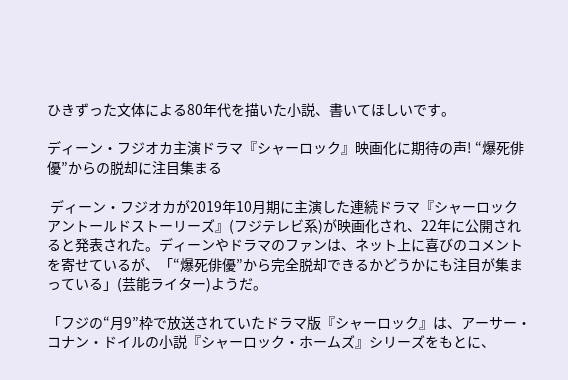ひきずった文体による80年代を描いた小説、書いてほしいです。

ディーン・フジオカ主演ドラマ『シャーロック』映画化に期待の声! “爆死俳優”からの脱却に注目集まる

 ディーン・フジオカが2019年10月期に主演した連続ドラマ『シャーロック アントールドストーリーズ』(フジテレビ系)が映画化され、22年に公開されると発表された。ディーンやドラマのファンは、ネット上に喜びのコメントを寄せているが、「“爆死俳優”から完全脱却できるかどうかにも注目が集まっている」(芸能ライター)ようだ。

「フジの“月9”枠で放送されていたドラマ版『シャーロック』は、アーサー・コナン・ドイルの小説『シャーロック・ホームズ』シリーズをもとに、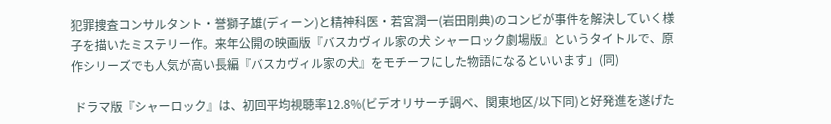犯罪捜査コンサルタント・誉獅子雄(ディーン)と精神科医・若宮潤一(岩田剛典)のコンビが事件を解決していく様子を描いたミステリー作。来年公開の映画版『バスカヴィル家の犬 シャーロック劇場版』というタイトルで、原作シリーズでも人気が高い長編『バスカヴィル家の犬』をモチーフにした物語になるといいます」(同)

 ドラマ版『シャーロック』は、初回平均視聴率12.8%(ビデオリサーチ調べ、関東地区/以下同)と好発進を遂げた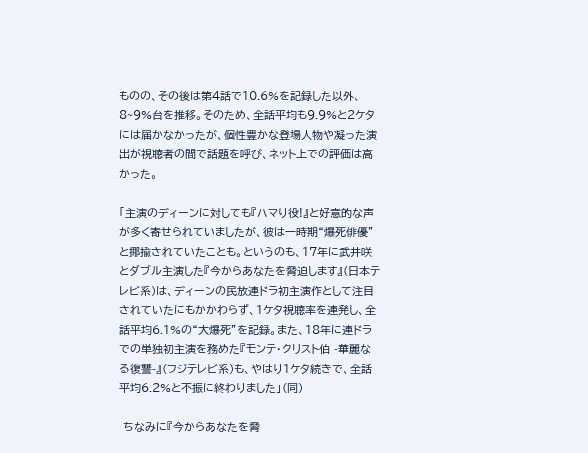ものの、その後は第4話で10.6%を記録した以外、8~9%台を推移。そのため、全話平均も9.9%と2ケタには届かなかったが、個性豊かな登場人物や凝った演出が視聴者の間で話題を呼び、ネット上での評価は高かった。

「主演のディーンに対しても『ハマり役!』と好意的な声が多く寄せられていましたが、彼は一時期“爆死俳優”と揶揄されていたことも。というのも、17年に武井咲とダブル主演した『今からあなたを脅迫します』(日本テレビ系)は、ディーンの民放連ドラ初主演作として注目されていたにもかかわらず、1ケタ視聴率を連発し、全話平均6.1%の“大爆死”を記録。また、18年に連ドラでの単独初主演を務めた『モンテ・クリスト伯 -華麗なる復讐-』(フジテレビ系)も、やはり1ケタ続きで、全話平均6.2%と不振に終わりました」(同)

 ちなみに『今からあなたを脅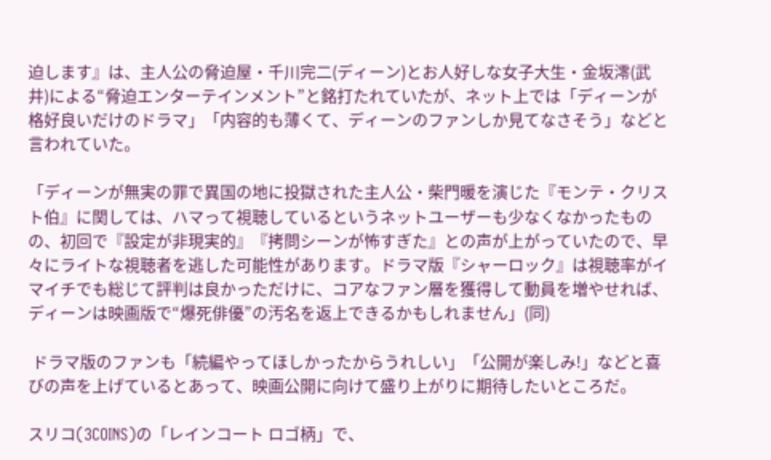迫します』は、主人公の脅迫屋・千川完二(ディーン)とお人好しな女子大生・金坂澪(武井)による“脅迫エンターテインメント”と銘打たれていたが、ネット上では「ディーンが格好良いだけのドラマ」「内容的も薄くて、ディーンのファンしか見てなさそう」などと言われていた。

「ディーンが無実の罪で異国の地に投獄された主人公・柴門暖を演じた『モンテ・クリスト伯』に関しては、ハマって視聴しているというネットユーザーも少なくなかったものの、初回で『設定が非現実的』『拷問シーンが怖すぎた』との声が上がっていたので、早々にライトな視聴者を逃した可能性があります。ドラマ版『シャーロック』は視聴率がイマイチでも総じて評判は良かっただけに、コアなファン層を獲得して動員を増やせれば、ディーンは映画版で“爆死俳優”の汚名を返上できるかもしれません」(同)

 ドラマ版のファンも「続編やってほしかったからうれしい」「公開が楽しみ!」などと喜びの声を上げているとあって、映画公開に向けて盛り上がりに期待したいところだ。

スリコ(3COINS)の「レインコート ロゴ柄」で、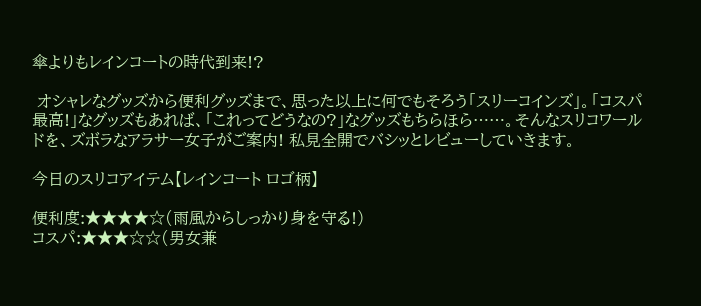傘よりもレインコートの時代到来!?

 オシャレなグッズから便利グッズまで、思った以上に何でもそろう「スリーコインズ」。「コスパ最高!」なグッズもあれば、「これってどうなの?」なグッズもちらほら……。そんなスリコワールドを、ズボラなアラサー女子がご案内! 私見全開でバシッとレビューしていきます。

今日のスリコアイテム【レインコート ロゴ柄】

便利度:★★★★☆(雨風からしっかり身を守る!)
コスパ:★★★☆☆(男女兼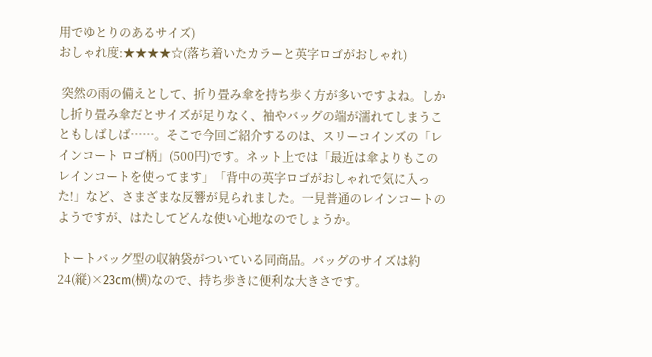用でゆとりのあるサイズ)
おしゃれ度:★★★★☆(落ち着いたカラーと英字ロゴがおしゃれ)

 突然の雨の備えとして、折り畳み傘を持ち歩く方が多いですよね。しかし折り畳み傘だとサイズが足りなく、袖やバッグの端が濡れてしまうこともしばしば……。そこで今回ご紹介するのは、スリーコインズの「レインコート ロゴ柄」(500円)です。ネット上では「最近は傘よりもこのレインコートを使ってます」「背中の英字ロゴがおしゃれで気に入った!」など、さまざまな反響が見られました。一見普通のレインコートのようですが、はたしてどんな使い心地なのでしょうか。

 トートバッグ型の収納袋がついている同商品。バッグのサイズは約24(縦)×23cm(横)なので、持ち歩きに便利な大きさです。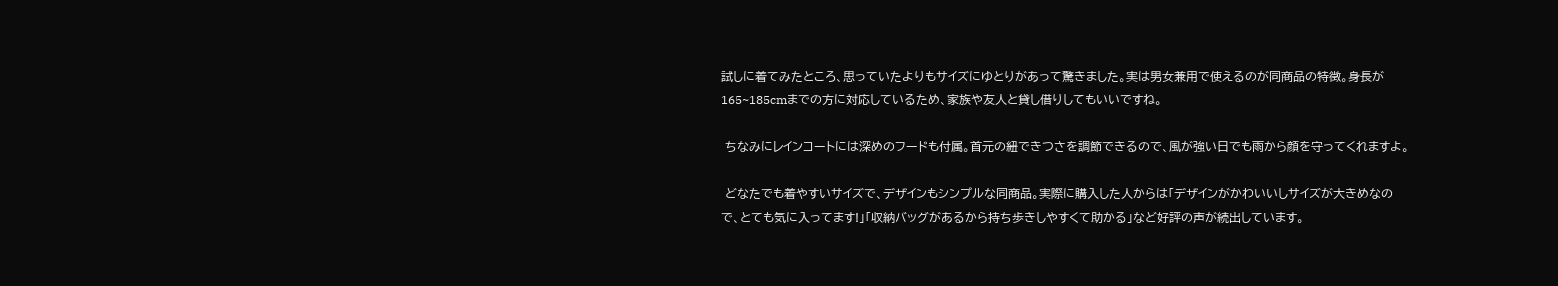試しに着てみたところ、思っていたよりもサイズにゆとりがあって驚きました。実は男女兼用で使えるのが同商品の特徴。身長が165~185cmまでの方に対応しているため、家族や友人と貸し借りしてもいいですね。

 ちなみにレインコートには深めのフードも付属。首元の紐できつさを調節できるので、風が強い日でも雨から顔を守ってくれますよ。

 どなたでも着やすいサイズで、デザインもシンプルな同商品。実際に購入した人からは「デザインがかわいいしサイズが大きめなので、とても気に入ってます!」「収納バッグがあるから持ち歩きしやすくて助かる」など好評の声が続出しています。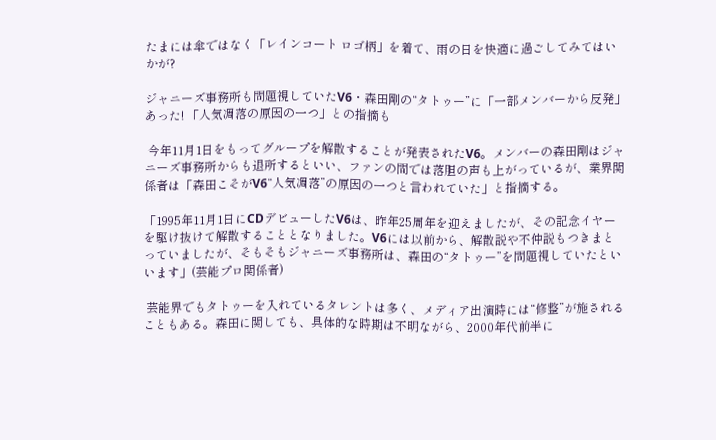たまには傘ではなく「レインコート ロゴ柄」を着て、雨の日を快適に過ごしてみてはいかが?

ジャニーズ事務所も問題視していたV6・森田剛の“タトゥー”に「一部メンバーから反発」あった! 「人気凋落の原因の一つ」との指摘も

 今年11月1日をもってグループを解散することが発表されたV6。メンバーの森田剛はジャニーズ事務所からも退所するといい、ファンの間では落胆の声も上がっているが、業界関係者は「森田こそがV6“人気凋落”の原因の一つと言われていた」と指摘する。

「1995年11月1日にCDデビューしたV6は、昨年25周年を迎えましたが、その記念イヤーを駆け抜けて解散することとなりました。V6には以前から、解散説や不仲説もつきまとっていましたが、そもそもジャニーズ事務所は、森田の“タトゥー”を問題視していたといいます」(芸能プロ関係者)

 芸能界でもタトゥーを入れているタレントは多く、メディア出演時には“修整”が施されることもある。森田に関しても、具体的な時期は不明ながら、2000年代前半に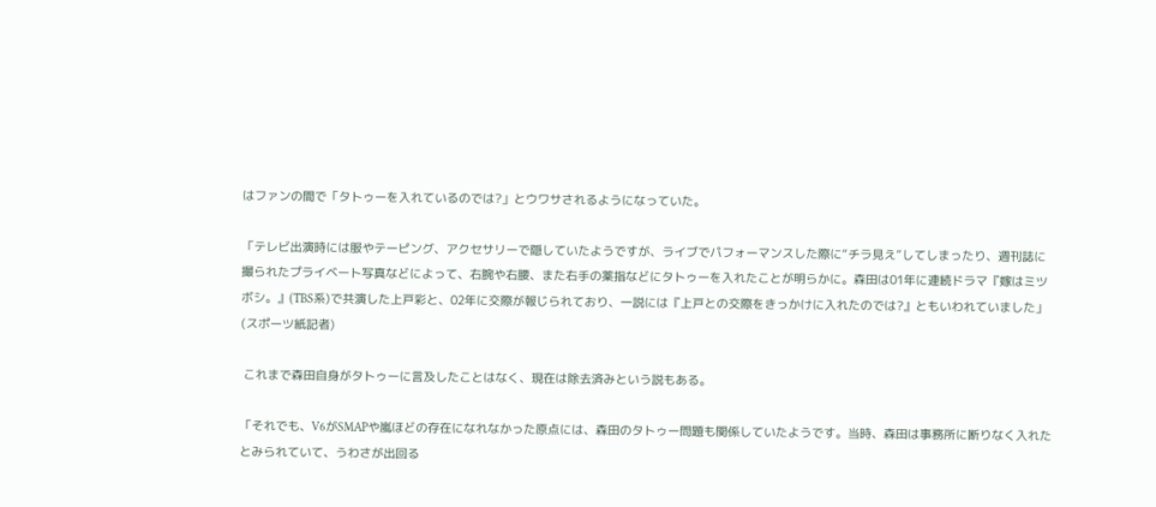はファンの間で「タトゥーを入れているのでは?」とウワサされるようになっていた。

「テレビ出演時には服やテーピング、アクセサリーで隠していたようですが、ライブでパフォーマンスした際に“チラ見え”してしまったり、週刊誌に撮られたプライベート写真などによって、右腕や右腰、また右手の薬指などにタトゥーを入れたことが明らかに。森田は01年に連続ドラマ『嫁はミツボシ。』(TBS系)で共演した上戸彩と、02年に交際が報じられており、一説には『上戸との交際をきっかけに入れたのでは?』ともいわれていました」(スポーツ紙記者)

 これまで森田自身がタトゥーに言及したことはなく、現在は除去済みという説もある。

「それでも、V6がSMAPや嵐ほどの存在になれなかった原点には、森田のタトゥー問題も関係していたようです。当時、森田は事務所に断りなく入れたとみられていて、うわさが出回る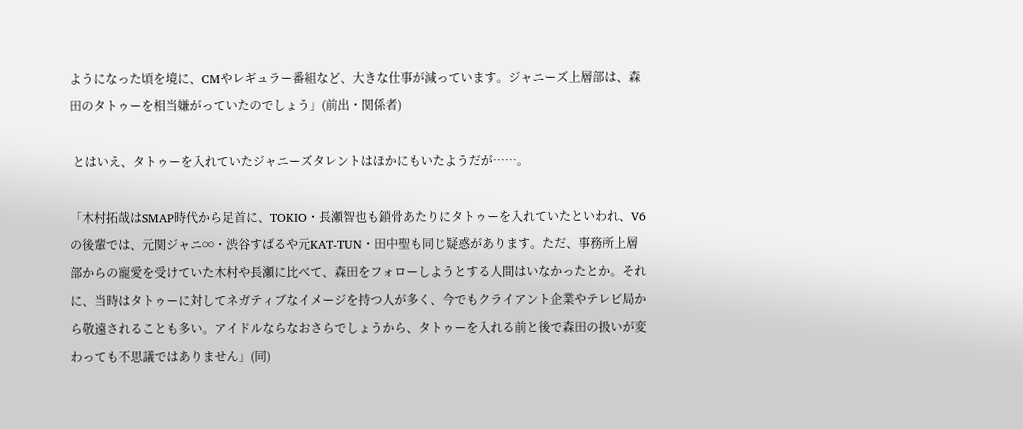ようになった頃を境に、CMやレギュラー番組など、大きな仕事が減っています。ジャニーズ上層部は、森田のタトゥーを相当嫌がっていたのでしょう」(前出・関係者)

 とはいえ、タトゥーを入れていたジャニーズタレントはほかにもいたようだが……。

「木村拓哉はSMAP時代から足首に、TOKIO・長瀬智也も鎖骨あたりにタトゥーを入れていたといわれ、V6の後輩では、元関ジャニ∞・渋谷すばるや元KAT-TUN・田中聖も同じ疑惑があります。ただ、事務所上層部からの寵愛を受けていた木村や長瀬に比べて、森田をフォローしようとする人間はいなかったとか。それに、当時はタトゥーに対してネガティブなイメージを持つ人が多く、今でもクライアント企業やテレビ局から敬遠されることも多い。アイドルならなおさらでしょうから、タトゥーを入れる前と後で森田の扱いが変わっても不思議ではありません」(同)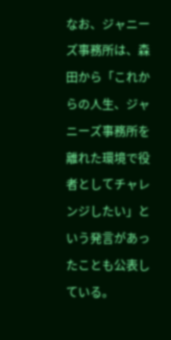なお、ジャニーズ事務所は、森田から「これからの人生、ジャニーズ事務所を離れた環境で役者としてチャレンジしたい」という発言があったことも公表している。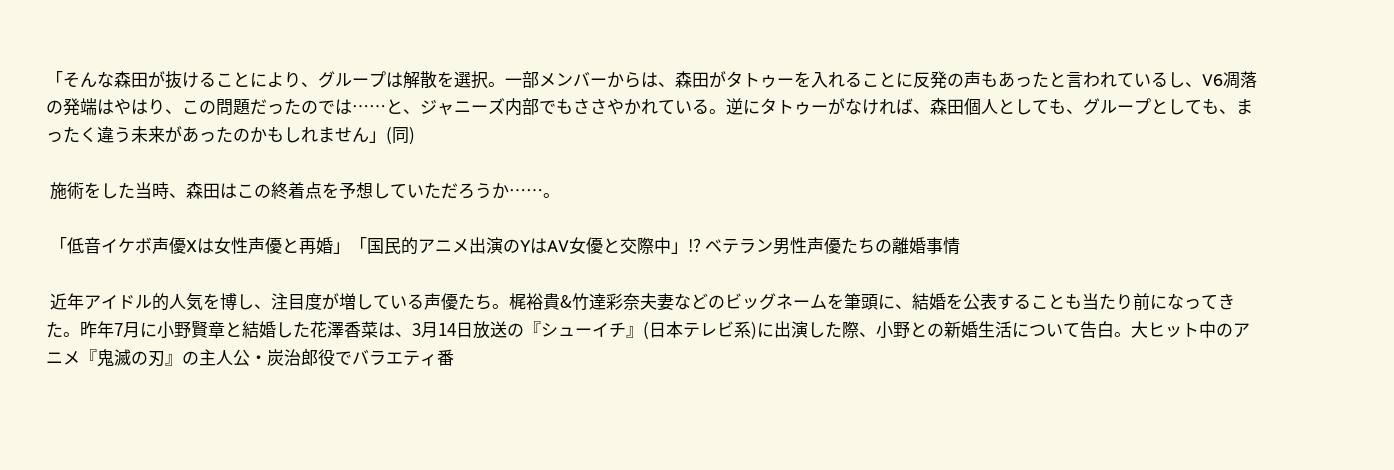「そんな森田が抜けることにより、グループは解散を選択。一部メンバーからは、森田がタトゥーを入れることに反発の声もあったと言われているし、V6凋落の発端はやはり、この問題だったのでは……と、ジャニーズ内部でもささやかれている。逆にタトゥーがなければ、森田個人としても、グループとしても、まったく違う未来があったのかもしれません」(同)

 施術をした当時、森田はこの終着点を予想していただろうか……。

 「低音イケボ声優Xは女性声優と再婚」「国民的アニメ出演のYはAV女優と交際中」!? ベテラン男性声優たちの離婚事情

 近年アイドル的人気を博し、注目度が増している声優たち。梶裕貴&竹達彩奈夫妻などのビッグネームを筆頭に、結婚を公表することも当たり前になってきた。昨年7月に小野賢章と結婚した花澤香菜は、3月14日放送の『シューイチ』(日本テレビ系)に出演した際、小野との新婚生活について告白。大ヒット中のアニメ『鬼滅の刃』の主人公・炭治郎役でバラエティ番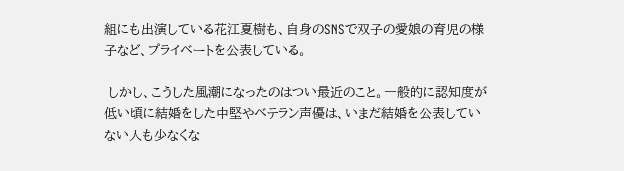組にも出演している花江夏樹も、自身のSNSで双子の愛娘の育児の様子など、プライベートを公表している。

 しかし、こうした風潮になったのはつい最近のこと。一般的に認知度が低い頃に結婚をした中堅やベテラン声優は、いまだ結婚を公表していない人も少なくな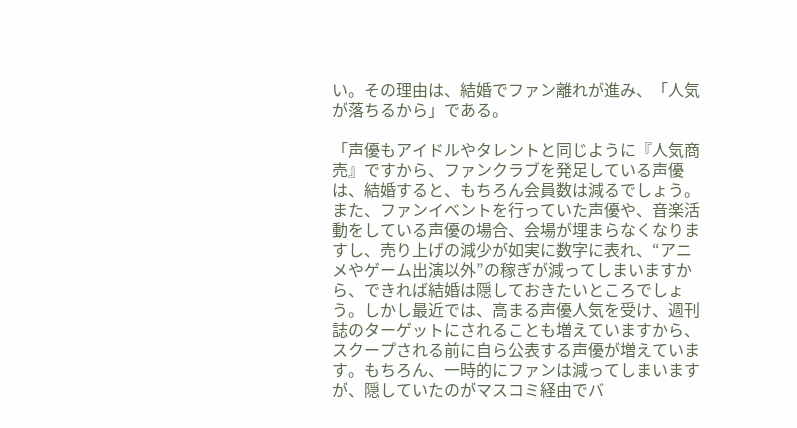い。その理由は、結婚でファン離れが進み、「人気が落ちるから」である。

「声優もアイドルやタレントと同じように『人気商売』ですから、ファンクラブを発足している声優は、結婚すると、もちろん会員数は減るでしょう。また、ファンイベントを行っていた声優や、音楽活動をしている声優の場合、会場が埋まらなくなりますし、売り上げの減少が如実に数字に表れ、“アニメやゲーム出演以外”の稼ぎが減ってしまいますから、できれば結婚は隠しておきたいところでしょう。しかし最近では、高まる声優人気を受け、週刊誌のターゲットにされることも増えていますから、スクープされる前に自ら公表する声優が増えています。もちろん、一時的にファンは減ってしまいますが、隠していたのがマスコミ経由でバ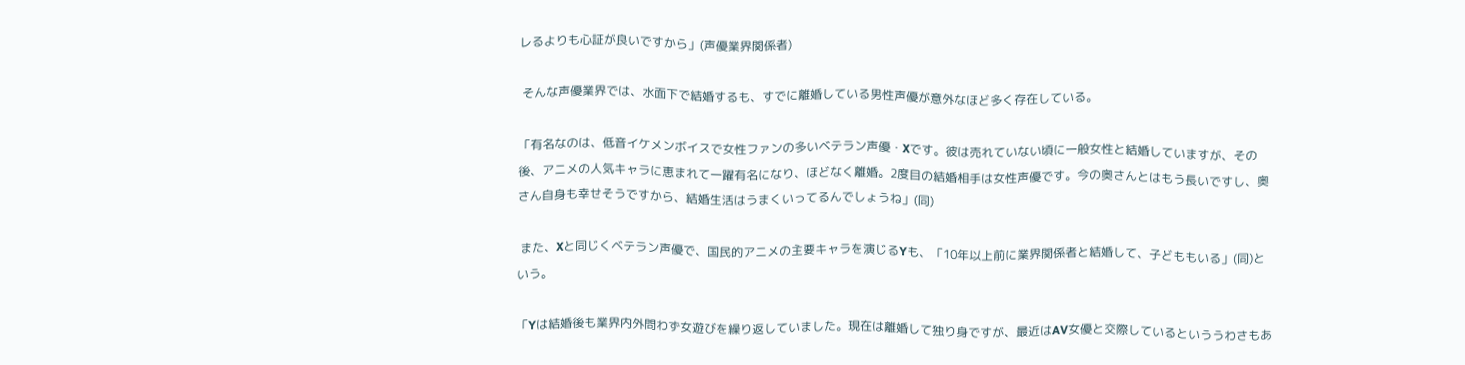レるよりも心証が良いですから」(声優業界関係者)

 そんな声優業界では、水面下で結婚するも、すでに離婚している男性声優が意外なほど多く存在している。

「有名なのは、低音イケメンボイスで女性ファンの多いベテラン声優・Xです。彼は売れていない頃に一般女性と結婚していますが、その後、アニメの人気キャラに恵まれて一躍有名になり、ほどなく離婚。2度目の結婚相手は女性声優です。今の奥さんとはもう長いですし、奥さん自身も幸せそうですから、結婚生活はうまくいってるんでしょうね」(同)

 また、Xと同じくベテラン声優で、国民的アニメの主要キャラを演じるYも、「10年以上前に業界関係者と結婚して、子どももいる」(同)という。

「Yは結婚後も業界内外問わず女遊びを繰り返していました。現在は離婚して独り身ですが、最近はAV女優と交際しているといううわさもあ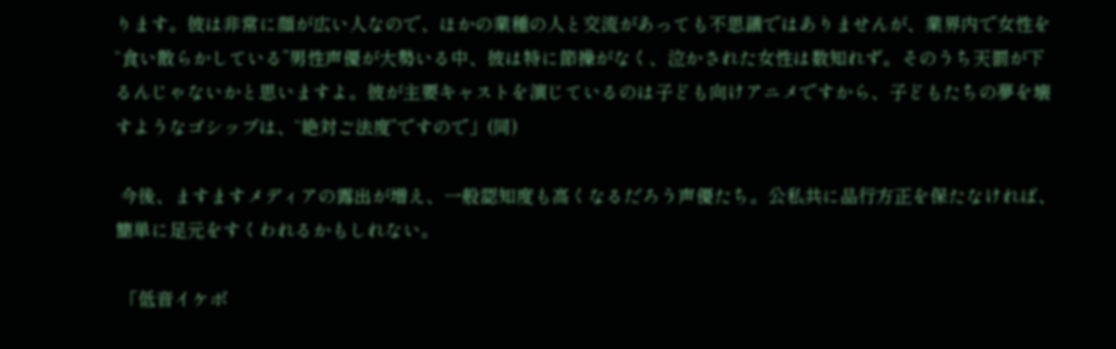ります。彼は非常に顔が広い人なので、ほかの業種の人と交流があっても不思議ではありませんが、業界内で女性を“食い散らかしている”男性声優が大勢いる中、彼は特に節操がなく、泣かされた女性は数知れず。そのうち天罰が下るんじゃないかと思いますよ。彼が主要キャストを演じているのは子ども向けアニメですから、子どもたちの夢を壊すようなゴシップは、“絶対ご法度”ですので」(同)

 今後、ますますメディアの露出が増え、一般認知度も高くなるだろう声優たち。公私共に品行方正を保たなければ、簡単に足元をすくわれるかもしれない。

 「低音イケボ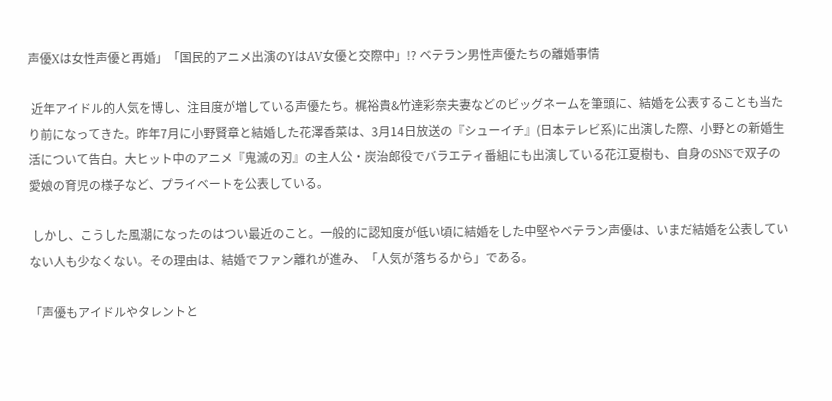声優Xは女性声優と再婚」「国民的アニメ出演のYはAV女優と交際中」!? ベテラン男性声優たちの離婚事情

 近年アイドル的人気を博し、注目度が増している声優たち。梶裕貴&竹達彩奈夫妻などのビッグネームを筆頭に、結婚を公表することも当たり前になってきた。昨年7月に小野賢章と結婚した花澤香菜は、3月14日放送の『シューイチ』(日本テレビ系)に出演した際、小野との新婚生活について告白。大ヒット中のアニメ『鬼滅の刃』の主人公・炭治郎役でバラエティ番組にも出演している花江夏樹も、自身のSNSで双子の愛娘の育児の様子など、プライベートを公表している。

 しかし、こうした風潮になったのはつい最近のこと。一般的に認知度が低い頃に結婚をした中堅やベテラン声優は、いまだ結婚を公表していない人も少なくない。その理由は、結婚でファン離れが進み、「人気が落ちるから」である。

「声優もアイドルやタレントと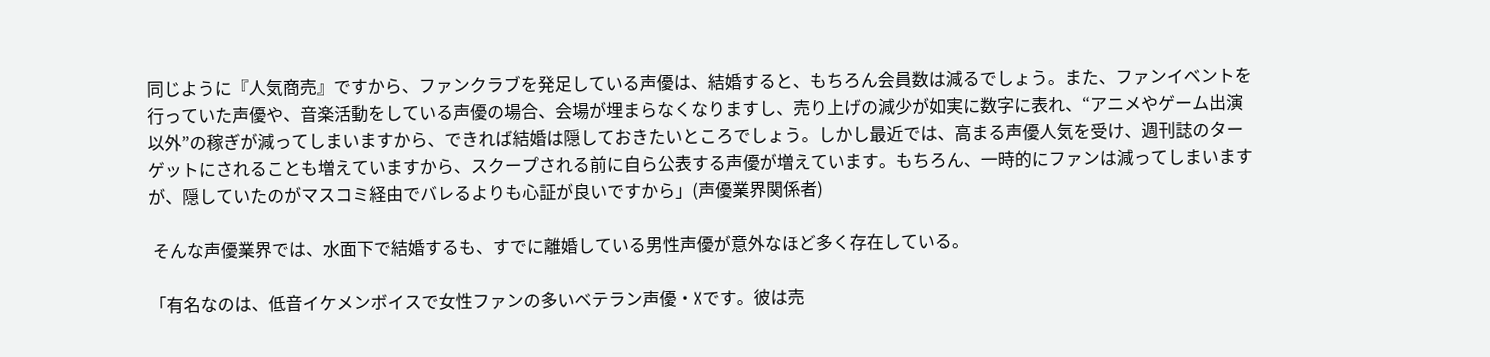同じように『人気商売』ですから、ファンクラブを発足している声優は、結婚すると、もちろん会員数は減るでしょう。また、ファンイベントを行っていた声優や、音楽活動をしている声優の場合、会場が埋まらなくなりますし、売り上げの減少が如実に数字に表れ、“アニメやゲーム出演以外”の稼ぎが減ってしまいますから、できれば結婚は隠しておきたいところでしょう。しかし最近では、高まる声優人気を受け、週刊誌のターゲットにされることも増えていますから、スクープされる前に自ら公表する声優が増えています。もちろん、一時的にファンは減ってしまいますが、隠していたのがマスコミ経由でバレるよりも心証が良いですから」(声優業界関係者)

 そんな声優業界では、水面下で結婚するも、すでに離婚している男性声優が意外なほど多く存在している。

「有名なのは、低音イケメンボイスで女性ファンの多いベテラン声優・Xです。彼は売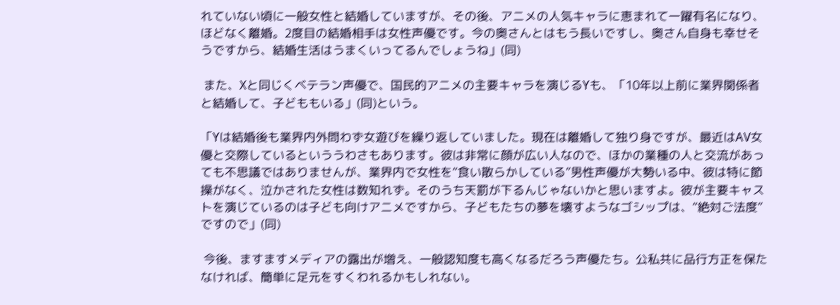れていない頃に一般女性と結婚していますが、その後、アニメの人気キャラに恵まれて一躍有名になり、ほどなく離婚。2度目の結婚相手は女性声優です。今の奥さんとはもう長いですし、奥さん自身も幸せそうですから、結婚生活はうまくいってるんでしょうね」(同)

 また、Xと同じくベテラン声優で、国民的アニメの主要キャラを演じるYも、「10年以上前に業界関係者と結婚して、子どももいる」(同)という。

「Yは結婚後も業界内外問わず女遊びを繰り返していました。現在は離婚して独り身ですが、最近はAV女優と交際しているといううわさもあります。彼は非常に顔が広い人なので、ほかの業種の人と交流があっても不思議ではありませんが、業界内で女性を“食い散らかしている”男性声優が大勢いる中、彼は特に節操がなく、泣かされた女性は数知れず。そのうち天罰が下るんじゃないかと思いますよ。彼が主要キャストを演じているのは子ども向けアニメですから、子どもたちの夢を壊すようなゴシップは、“絶対ご法度”ですので」(同)

 今後、ますますメディアの露出が増え、一般認知度も高くなるだろう声優たち。公私共に品行方正を保たなければ、簡単に足元をすくわれるかもしれない。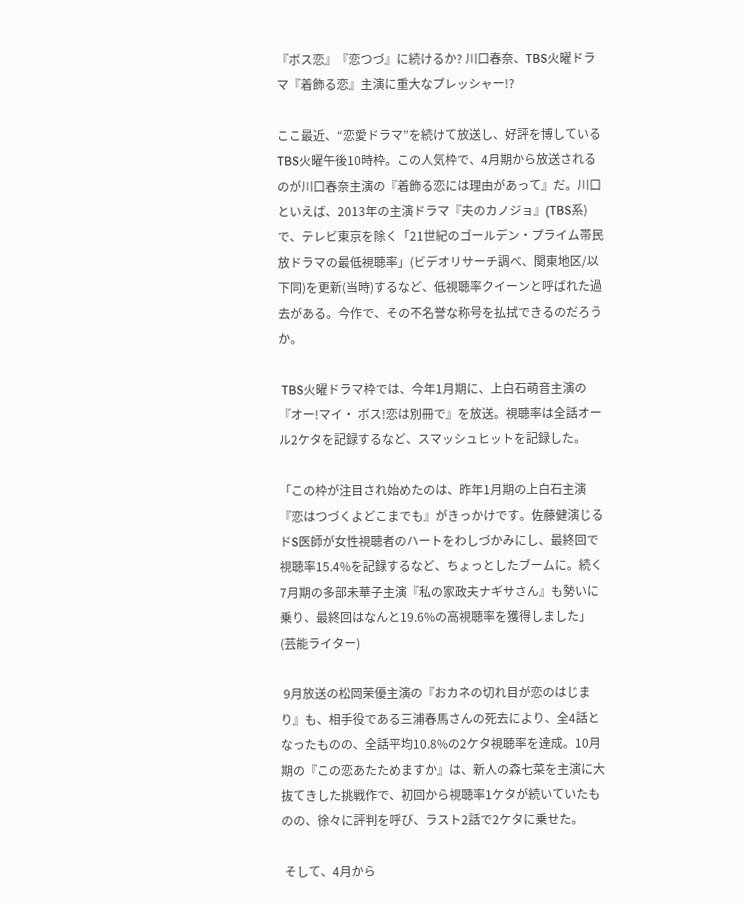『ボス恋』『恋つづ』に続けるか? 川口春奈、TBS火曜ドラマ『着飾る恋』主演に重大なプレッシャー!?

ここ最近、“恋愛ドラマ”を続けて放送し、好評を博しているTBS火曜午後10時枠。この人気枠で、4月期から放送されるのが川口春奈主演の『着飾る恋には理由があって』だ。川口といえば、2013年の主演ドラマ『夫のカノジョ』(TBS系)で、テレビ東京を除く「21世紀のゴールデン・プライム帯民放ドラマの最低視聴率」(ビデオリサーチ調べ、関東地区/以下同)を更新(当時)するなど、低視聴率クイーンと呼ばれた過去がある。今作で、その不名誉な称号を払拭できるのだろうか。

 TBS火曜ドラマ枠では、今年1月期に、上白石萌音主演の『オー!マイ・ ボス!恋は別冊で』を放送。視聴率は全話オール2ケタを記録するなど、スマッシュヒットを記録した。

「この枠が注目され始めたのは、昨年1月期の上白石主演『恋はつづくよどこまでも』がきっかけです。佐藤健演じるドS医師が女性視聴者のハートをわしづかみにし、最終回で視聴率15.4%を記録するなど、ちょっとしたブームに。続く7月期の多部未華子主演『私の家政夫ナギサさん』も勢いに乗り、最終回はなんと19.6%の高視聴率を獲得しました」(芸能ライター)

 9月放送の松岡茉優主演の『おカネの切れ目が恋のはじまり』も、相手役である三浦春馬さんの死去により、全4話となったものの、全話平均10.8%の2ケタ視聴率を達成。10月期の『この恋あたためますか』は、新人の森七菜を主演に大抜てきした挑戦作で、初回から視聴率1ケタが続いていたものの、徐々に評判を呼び、ラスト2話で2ケタに乗せた。

 そして、4月から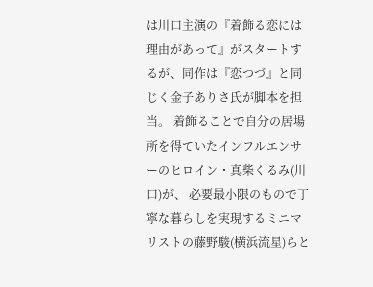は川口主演の『着飾る恋には理由があって』がスタートするが、同作は『恋つづ』と同じく金子ありさ氏が脚本を担当。 着飾ることで自分の居場所を得ていたインフルエンサーのヒロイン・真柴くるみ(川口)が、 必要最小限のもので丁寧な暮らしを実現するミニマリストの藤野駿(横浜流星)らと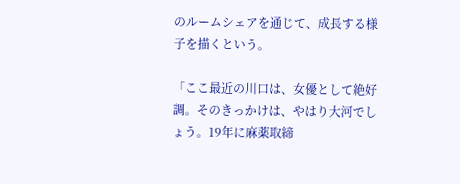のルームシェアを通じて、成長する様子を描くという。

「ここ最近の川口は、女優として絶好調。そのきっかけは、やはり大河でしょう。19年に麻薬取締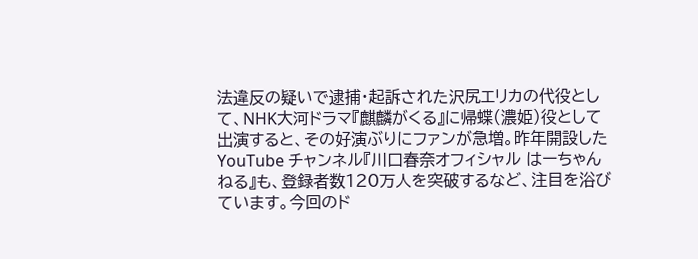法違反の疑いで逮捕・起訴された沢尻エリカの代役として、NHK大河ドラマ『麒麟がくる』に帰蝶(濃姫)役として出演すると、その好演ぶりにファンが急増。昨年開設したYouTube チャンネル『川口春奈オフィシャル はーちゃんねる』も、登録者数120万人を突破するなど、注目を浴びています。今回のド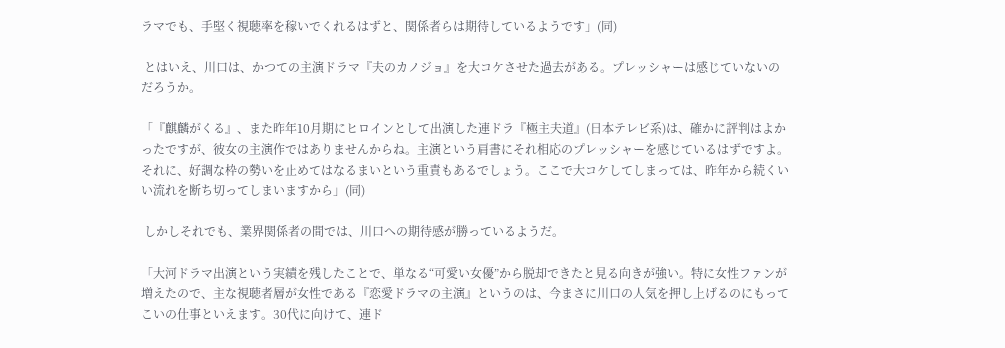ラマでも、手堅く視聴率を稼いでくれるはずと、関係者らは期待しているようです」(同)

 とはいえ、川口は、かつての主演ドラマ『夫のカノジョ』を大コケさせた過去がある。プレッシャーは感じていないのだろうか。

「『麒麟がくる』、また昨年10月期にヒロインとして出演した連ドラ『極主夫道』(日本テレビ系)は、確かに評判はよかったですが、彼女の主演作ではありませんからね。主演という肩書にそれ相応のプレッシャーを感じているはずですよ。それに、好調な枠の勢いを止めてはなるまいという重責もあるでしょう。ここで大コケしてしまっては、昨年から続くいい流れを断ち切ってしまいますから」(同)

 しかしそれでも、業界関係者の間では、川口への期待感が勝っているようだ。

「大河ドラマ出演という実績を残したことで、単なる“可愛い女優”から脱却できたと見る向きが強い。特に女性ファンが増えたので、主な視聴者層が女性である『恋愛ドラマの主演』というのは、今まさに川口の人気を押し上げるのにもってこいの仕事といえます。30代に向けて、連ド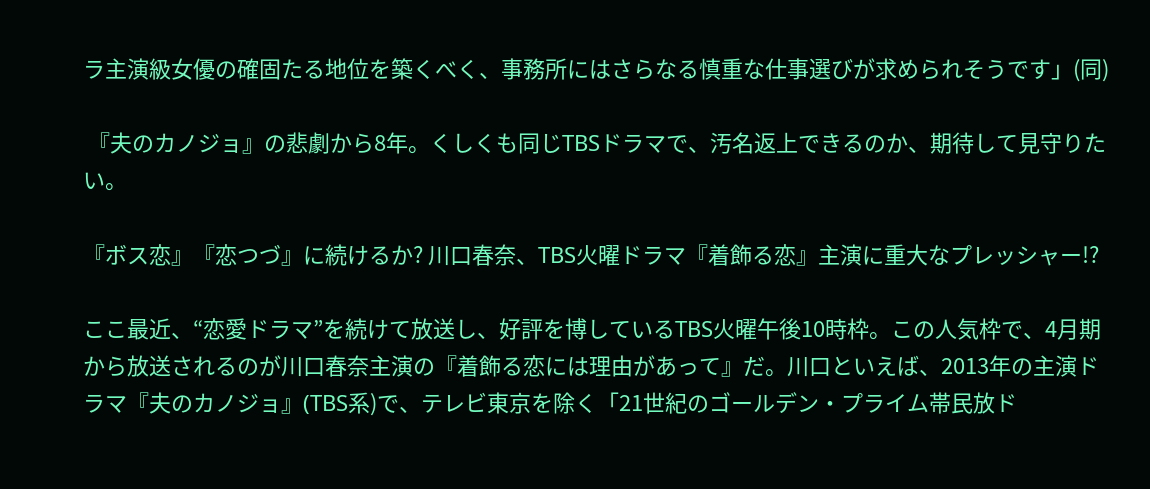ラ主演級女優の確固たる地位を築くべく、事務所にはさらなる慎重な仕事選びが求められそうです」(同)

 『夫のカノジョ』の悲劇から8年。くしくも同じTBSドラマで、汚名返上できるのか、期待して見守りたい。

『ボス恋』『恋つづ』に続けるか? 川口春奈、TBS火曜ドラマ『着飾る恋』主演に重大なプレッシャー!?

ここ最近、“恋愛ドラマ”を続けて放送し、好評を博しているTBS火曜午後10時枠。この人気枠で、4月期から放送されるのが川口春奈主演の『着飾る恋には理由があって』だ。川口といえば、2013年の主演ドラマ『夫のカノジョ』(TBS系)で、テレビ東京を除く「21世紀のゴールデン・プライム帯民放ド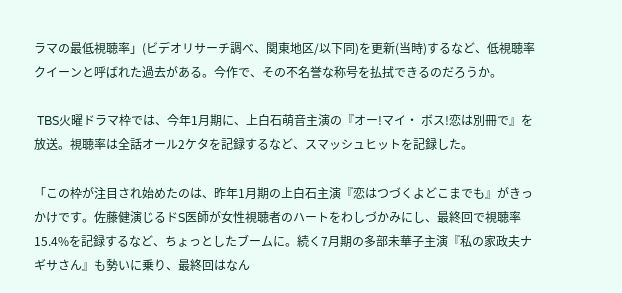ラマの最低視聴率」(ビデオリサーチ調べ、関東地区/以下同)を更新(当時)するなど、低視聴率クイーンと呼ばれた過去がある。今作で、その不名誉な称号を払拭できるのだろうか。

 TBS火曜ドラマ枠では、今年1月期に、上白石萌音主演の『オー!マイ・ ボス!恋は別冊で』を放送。視聴率は全話オール2ケタを記録するなど、スマッシュヒットを記録した。

「この枠が注目され始めたのは、昨年1月期の上白石主演『恋はつづくよどこまでも』がきっかけです。佐藤健演じるドS医師が女性視聴者のハートをわしづかみにし、最終回で視聴率15.4%を記録するなど、ちょっとしたブームに。続く7月期の多部未華子主演『私の家政夫ナギサさん』も勢いに乗り、最終回はなん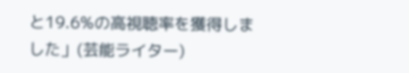と19.6%の高視聴率を獲得しました」(芸能ライター)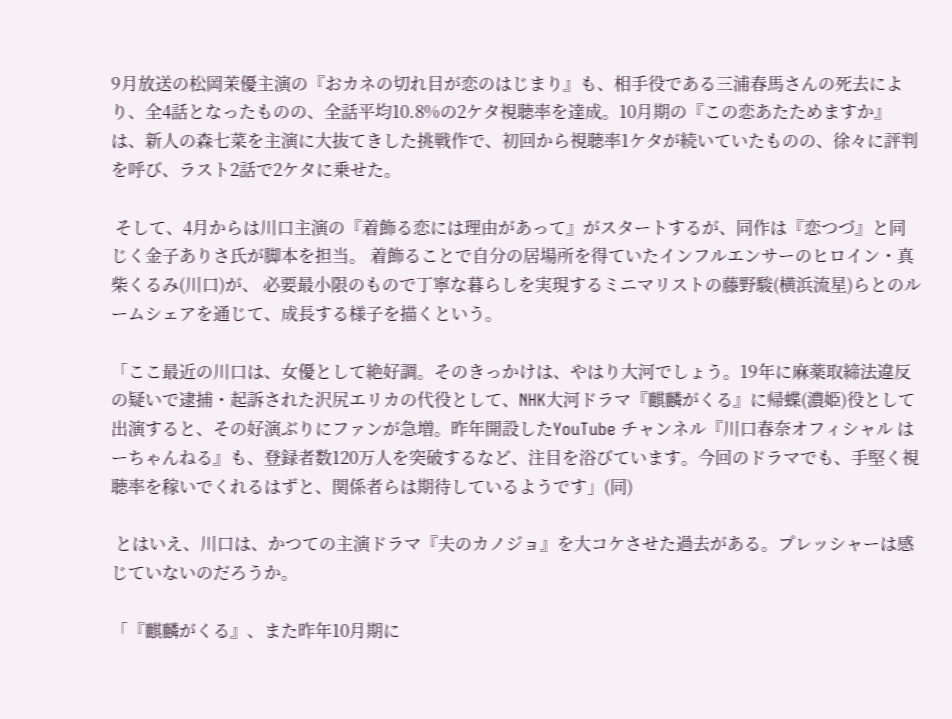9月放送の松岡茉優主演の『おカネの切れ目が恋のはじまり』も、相手役である三浦春馬さんの死去により、全4話となったものの、全話平均10.8%の2ケタ視聴率を達成。10月期の『この恋あたためますか』は、新人の森七菜を主演に大抜てきした挑戦作で、初回から視聴率1ケタが続いていたものの、徐々に評判を呼び、ラスト2話で2ケタに乗せた。

 そして、4月からは川口主演の『着飾る恋には理由があって』がスタートするが、同作は『恋つづ』と同じく金子ありさ氏が脚本を担当。 着飾ることで自分の居場所を得ていたインフルエンサーのヒロイン・真柴くるみ(川口)が、 必要最小限のもので丁寧な暮らしを実現するミニマリストの藤野駿(横浜流星)らとのルームシェアを通じて、成長する様子を描くという。

「ここ最近の川口は、女優として絶好調。そのきっかけは、やはり大河でしょう。19年に麻薬取締法違反の疑いで逮捕・起訴された沢尻エリカの代役として、NHK大河ドラマ『麒麟がくる』に帰蝶(濃姫)役として出演すると、その好演ぶりにファンが急増。昨年開設したYouTube チャンネル『川口春奈オフィシャル はーちゃんねる』も、登録者数120万人を突破するなど、注目を浴びています。今回のドラマでも、手堅く視聴率を稼いでくれるはずと、関係者らは期待しているようです」(同)

 とはいえ、川口は、かつての主演ドラマ『夫のカノジョ』を大コケさせた過去がある。プレッシャーは感じていないのだろうか。

「『麒麟がくる』、また昨年10月期に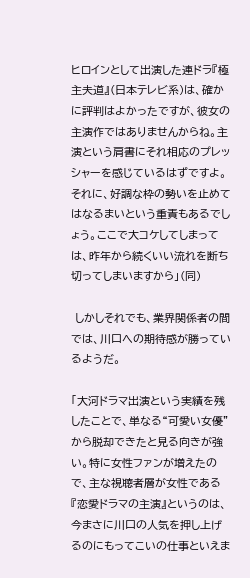ヒロインとして出演した連ドラ『極主夫道』(日本テレビ系)は、確かに評判はよかったですが、彼女の主演作ではありませんからね。主演という肩書にそれ相応のプレッシャーを感じているはずですよ。それに、好調な枠の勢いを止めてはなるまいという重責もあるでしょう。ここで大コケしてしまっては、昨年から続くいい流れを断ち切ってしまいますから」(同)

 しかしそれでも、業界関係者の間では、川口への期待感が勝っているようだ。

「大河ドラマ出演という実績を残したことで、単なる“可愛い女優”から脱却できたと見る向きが強い。特に女性ファンが増えたので、主な視聴者層が女性である『恋愛ドラマの主演』というのは、今まさに川口の人気を押し上げるのにもってこいの仕事といえま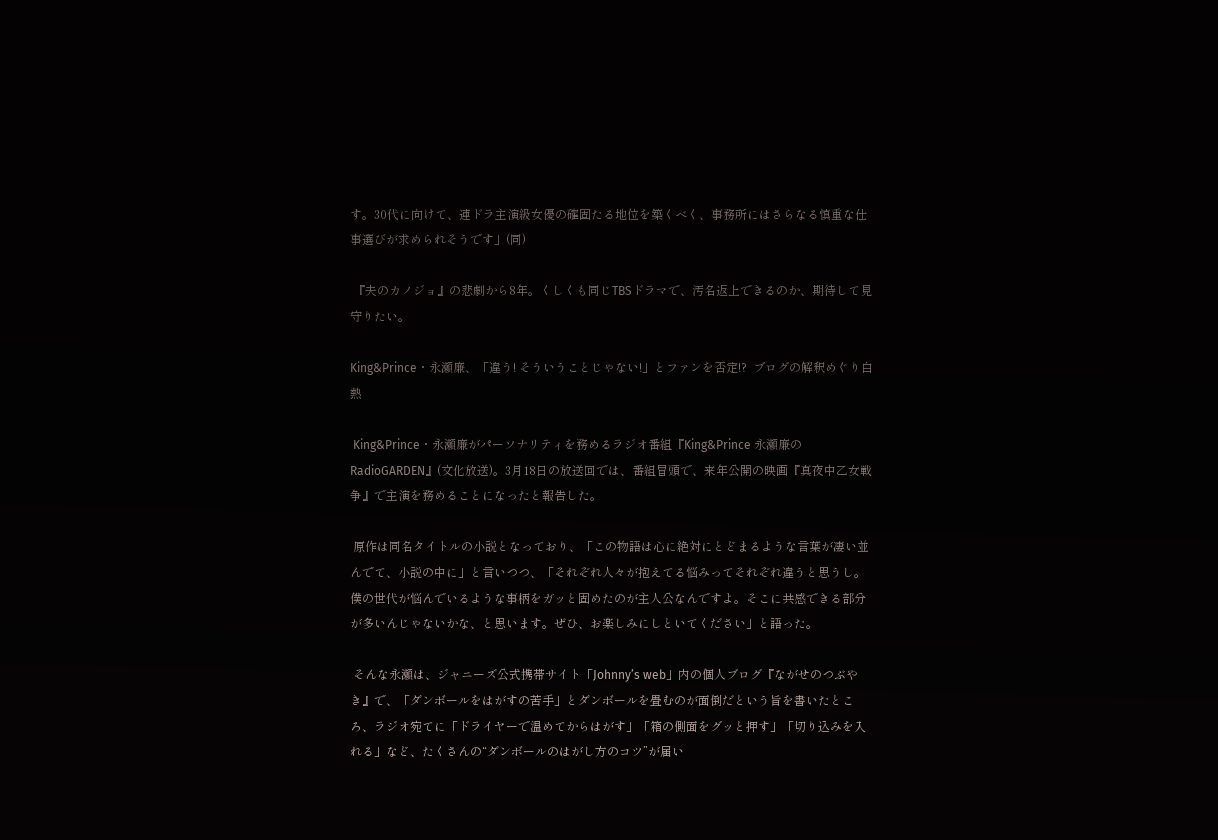す。30代に向けて、連ドラ主演級女優の確固たる地位を築くべく、事務所にはさらなる慎重な仕事選びが求められそうです」(同)

 『夫のカノジョ』の悲劇から8年。くしくも同じTBSドラマで、汚名返上できるのか、期待して見守りたい。

King&Prince・永瀬廉、「違う! そういうことじゃない!」とファンを否定!?  ブログの解釈めぐり白熱

 King&Prince・永瀬廉がパーソナリティを務めるラジオ番組『King&Prince 永瀬廉のRadioGARDEN』(文化放送)。3月18日の放送回では、番組冒頭で、来年公開の映画『真夜中乙女戦争』で主演を務めることになったと報告した。

 原作は同名タイトルの小説となっており、「この物語は心に絶対にとどまるような言葉が凄い並んでて、小説の中に」と言いつつ、「それぞれ人々が抱えてる悩みってそれぞれ違うと思うし。僕の世代が悩んでいるような事柄をガッと固めたのが主人公なんですよ。そこに共感できる部分が多いんじゃないかな、と思います。ぜひ、お楽しみにしといてください」と語った。

 そんな永瀬は、ジャニーズ公式携帯サイト「Johnny’s web」内の個人ブログ『ながせのつぶやき』で、「ダンボールをはがすの苦手」とダンボールを畳むのが面倒だという旨を書いたところ、ラジオ宛てに「ドライヤーで温めてからはがす」「箱の側面をグッと押す」「切り込みを入れる」など、たくさんの“ダンボールのはがし方のコツ”が届い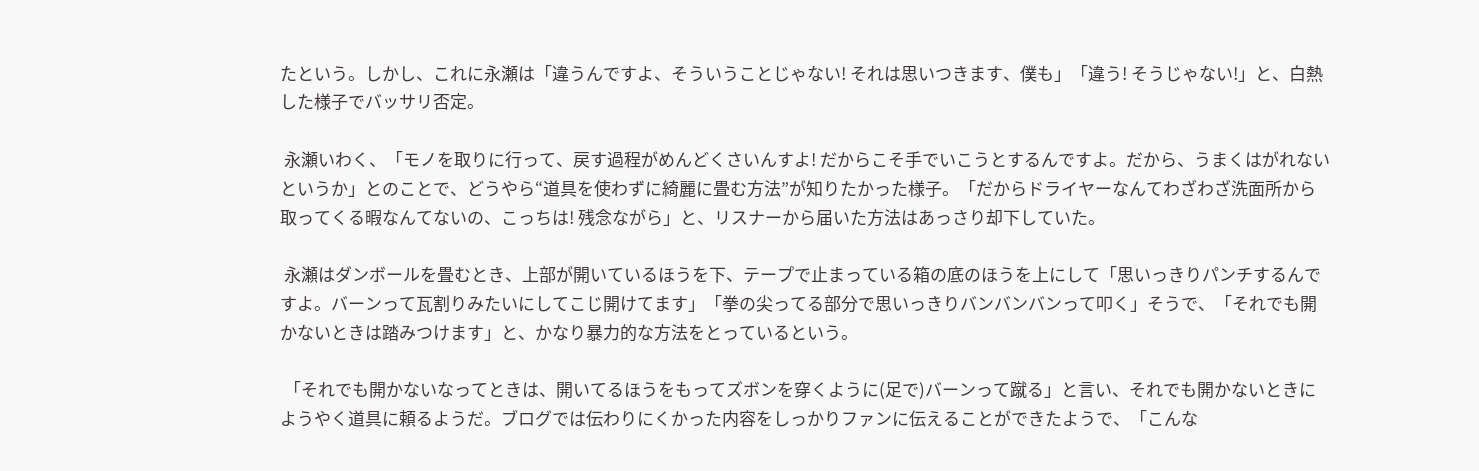たという。しかし、これに永瀬は「違うんですよ、そういうことじゃない! それは思いつきます、僕も」「違う! そうじゃない!」と、白熱した様子でバッサリ否定。

 永瀬いわく、「モノを取りに行って、戻す過程がめんどくさいんすよ! だからこそ手でいこうとするんですよ。だから、うまくはがれないというか」とのことで、どうやら“道具を使わずに綺麗に畳む方法”が知りたかった様子。「だからドライヤーなんてわざわざ洗面所から取ってくる暇なんてないの、こっちは! 残念ながら」と、リスナーから届いた方法はあっさり却下していた。

 永瀬はダンボールを畳むとき、上部が開いているほうを下、テープで止まっている箱の底のほうを上にして「思いっきりパンチするんですよ。バーンって瓦割りみたいにしてこじ開けてます」「拳の尖ってる部分で思いっきりバンバンバンって叩く」そうで、「それでも開かないときは踏みつけます」と、かなり暴力的な方法をとっているという。

 「それでも開かないなってときは、開いてるほうをもってズボンを穿くように(足で)バーンって蹴る」と言い、それでも開かないときにようやく道具に頼るようだ。ブログでは伝わりにくかった内容をしっかりファンに伝えることができたようで、「こんな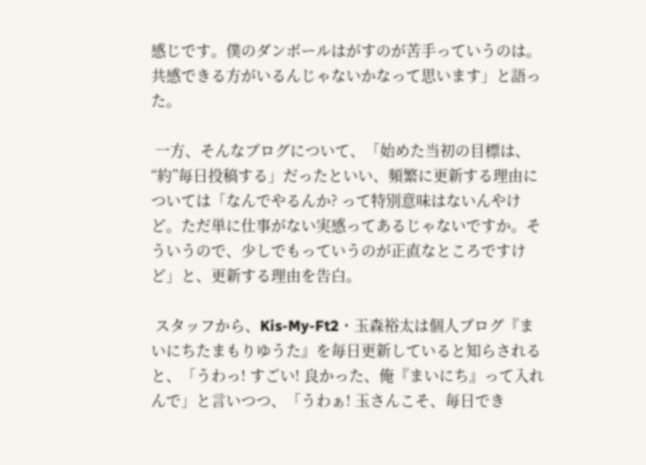感じです。僕のダンボールはがすのが苦手っていうのは。共感できる方がいるんじゃないかなって思います」と語った。

 一方、そんなブログについて、「始めた当初の目標は、“約”毎日投稿する」だったといい、頻繁に更新する理由については「なんでやるんか? って特別意味はないんやけど。ただ単に仕事がない実感ってあるじゃないですか。そういうので、少しでもっていうのが正直なところですけど」と、更新する理由を告白。

 スタッフから、Kis-My-Ft2・玉森裕太は個人ブログ『まいにちたまもりゆうた』を毎日更新していると知らされると、「うわっ! すごい! 良かった、俺『まいにち』って入れんで」と言いつつ、「うわぁ! 玉さんこそ、毎日でき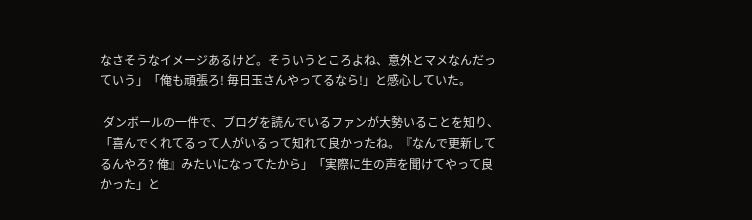なさそうなイメージあるけど。そういうところよね、意外とマメなんだっていう」「俺も頑張ろ! 毎日玉さんやってるなら!」と感心していた。

 ダンボールの一件で、ブログを読んでいるファンが大勢いることを知り、「喜んでくれてるって人がいるって知れて良かったね。『なんで更新してるんやろ? 俺』みたいになってたから」「実際に生の声を聞けてやって良かった」と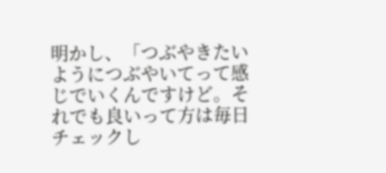明かし、「つぶやきたいようにつぶやいてって感じでいくんですけど。それでも良いって方は毎日チェックし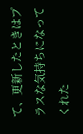て、更新したときはプラスな気持ちになってくれた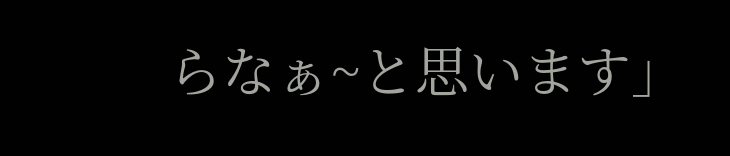らなぁ~と思います」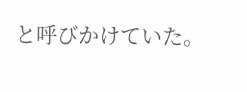と呼びかけていた。